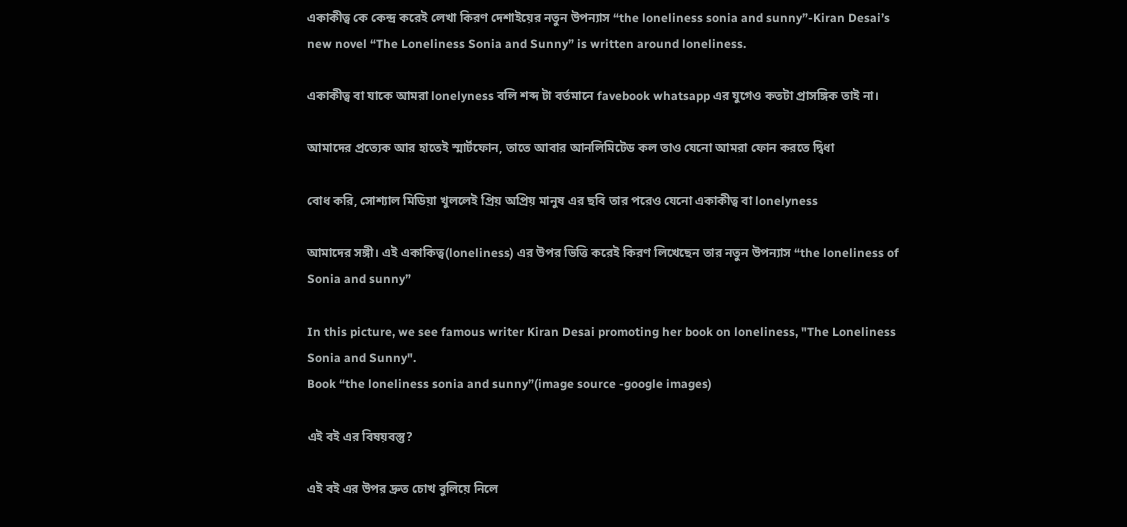একাকীত্ব কে কেন্দ্র করেই লেখা কিরণ দেশাইয়ের নতুন উপন্যাস “the loneliness sonia and sunny”-Kiran Desai’s new novel “The Loneliness Sonia and Sunny” is written around loneliness.

একাকীত্ব বা যাকে আমরা lonelyness বলি শব্দ টা বর্তমানে favebook whatsapp এর যুগেও কতটা প্রাসঙ্গিক তাই না।

আমাদের প্রত্যেক আর হাতেই স্মার্টফোন, তাতে আবার আনলিমিটেড কল তাও যেনো আমরা ফোন করতে দ্বিধা

বোধ করি, সোশ্যাল মিডিয়া খুললেই প্রিয় অপ্রিয় মানুষ এর ছবি তার পরেও যেনো একাকীত্ব বা lonelyness

আমাদের সঙ্গী। এই একাকিত্ব(loneliness) এর উপর ভিত্তি করেই কিরণ লিখেছেন তার নতুন উপন্যাস “the loneliness of Sonia and sunny”

In this picture, we see famous writer Kiran Desai promoting her book on loneliness, "The Loneliness Sonia and Sunny".
Book “the loneliness sonia and sunny”(image source -google images)

এই বই এর বিষয়বস্তু?

এই বই এর উপর দ্রুত চোখ বুলিয়ে নিলে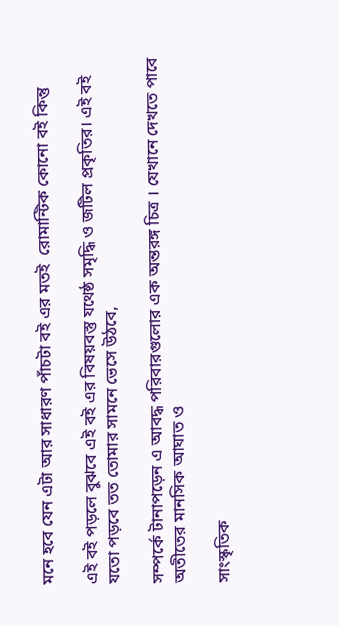মনে হবে যেন এটা আর সাধারণ পাঁচটা বই এর মতই  রোমান্টিক কোনো বই কিন্তু

এই বই পড়লে বুঝবে এই বই এর বিষয়বস্তু যথেষ্ঠ সমৃদ্ধি ও জটিল প্রকৃতির। এই বই যতো পড়বে তত তোমার সামনে ভেসে উঠবে,

সম্পর্কে টানাপড়েন এ আবদ্ধ পরিবারগুলোর এক অন্তরঙ্গ চিত্র । যেখানে দেখতে পাবে অতীতের মানসিক আঘাত ও

সাংস্কৃতিক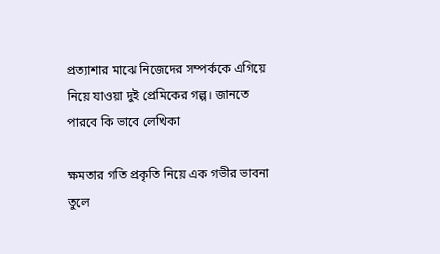প্রত্যাশার মাঝে নিজেদের সম্পর্ককে এগিয়ে নিয়ে যাওয়া দুই প্রেমিকের গল্প। জানতে পারবে কি ভাবে লেখিকা

ক্ষমতার গতি প্রকৃতি নিয়ে এক গভীর ভাবনা তুলে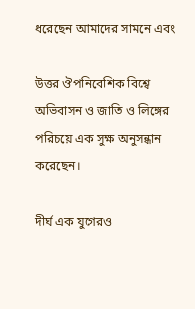ধরেছেন আমাদের সামনে এবং

উত্তর ঔপনিবেশিক বিশ্বে অভিবাসন ও জাতি ও লিঙ্গের পরিচয়ে এক সুক্ষ অনুসন্ধান করেছেন।

দীর্ঘ এক যুগেরও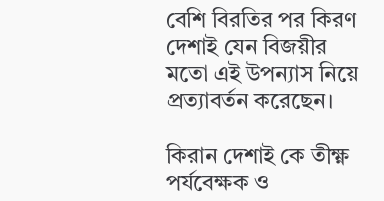বেশি বিরতির পর কিরণ দেশাই যেন বিজয়ীর মতো এই উপন্যাস নিয়ে প্রত্যাবর্তন করেছেন।

কিরান দেশাই কে তীক্ষ্ণ পর্যবেক্ষক ও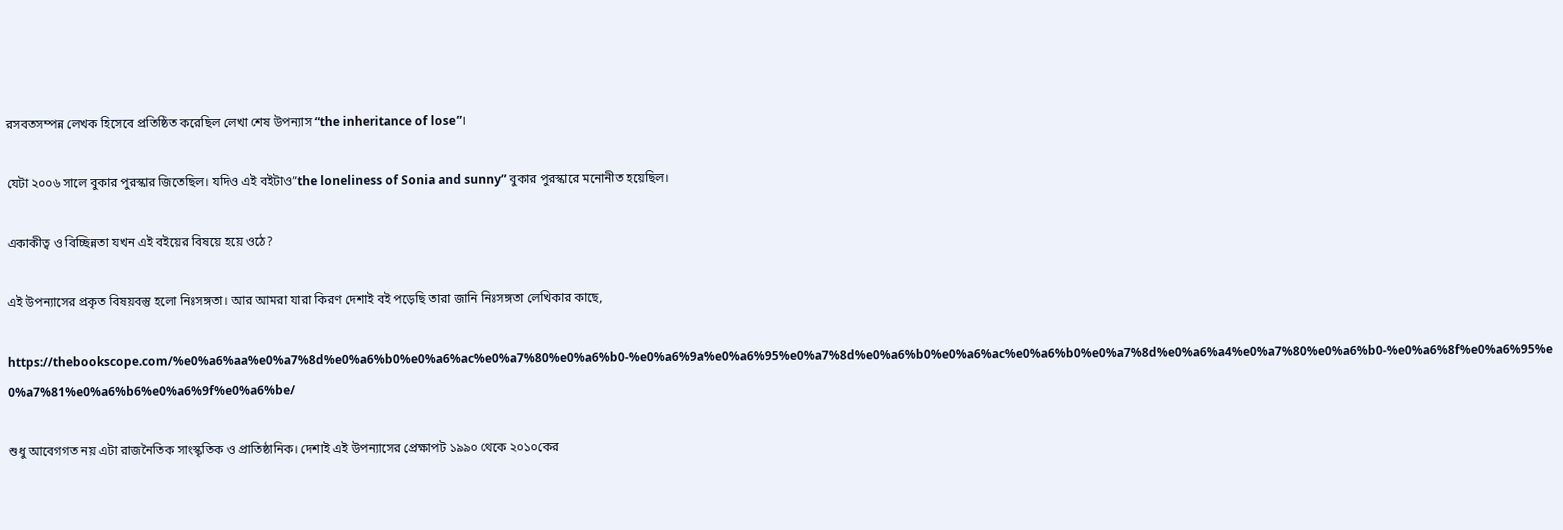রসবতসম্পন্ন লেখক হিসেবে প্রতিষ্ঠিত করেছিল লেখা শেষ উপন্যাস “the inheritance of lose”।

যেটা ২০০৬ সালে বুকার পুরস্কার জিতেছিল। যদিও এই বইটাও”the loneliness of Sonia and sunny” বুকার পুরস্কারে মনোনীত হয়েছিল।

একাকীত্ব ও বিচ্ছিন্নতা যখন এই বইয়ের বিষয়ে হয়ে ওঠে?

এই উপন্যাসের প্রকৃত বিষয়বস্তু হলো নিঃসঙ্গতা। আর আমরা যারা কিরণ দেশাই বই পড়েছি তারা জানি নিঃসঙ্গতা লেখিকার কাছে,

https://thebookscope.com/%e0%a6%aa%e0%a7%8d%e0%a6%b0%e0%a6%ac%e0%a7%80%e0%a6%b0-%e0%a6%9a%e0%a6%95%e0%a7%8d%e0%a6%b0%e0%a6%ac%e0%a6%b0%e0%a7%8d%e0%a6%a4%e0%a7%80%e0%a6%b0-%e0%a6%8f%e0%a6%95%e0%a7%81%e0%a6%b6%e0%a6%9f%e0%a6%be/

শুধু আবেগগত নয় এটা রাজনৈতিক সাংস্কৃতিক ও প্রাতিষ্ঠানিক। দেশাই এই উপন্যাসের প্রেক্ষাপট ১৯৯০ থেকে ২০১০কের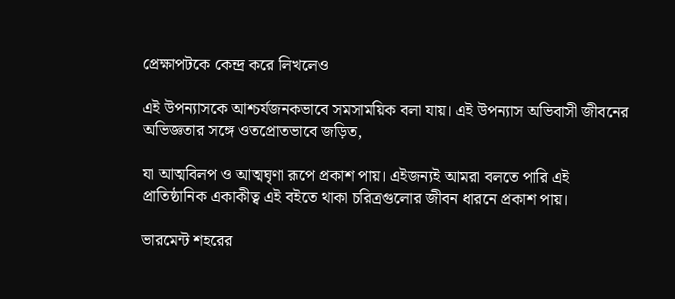প্রেক্ষাপটকে কেন্দ্র করে লিখলেও

এই উপন্যাসকে আশ্চর্যজনকভাবে সমসাময়িক বলা যায়। এই উপন্যাস অভিবাসী জীবনের অভিজ্ঞতার সঙ্গে ওতপ্রোতভাবে জড়িত,

যা আত্মবিলপ ও আত্মঘৃণা রূপে প্রকাশ পায়। এইজন্যই আমরা বলতে পারি এই প্রাতিষ্ঠানিক একাকীত্ব এই বইতে থাকা চরিত্রগুলোর জীবন ধারনে প্রকাশ পায়।

ভারমেন্ট শহরের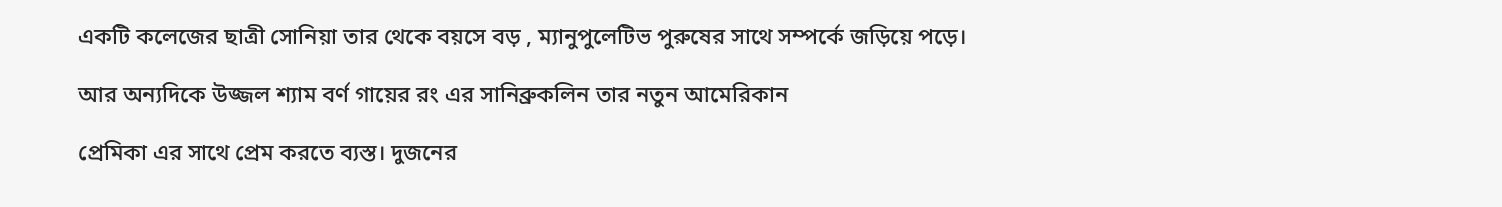একটি কলেজের ছাত্রী সোনিয়া তার থেকে বয়সে বড় , ম্যানুপুলেটিভ পুরুষের সাথে সম্পর্কে জড়িয়ে পড়ে।

আর অন্যদিকে উজ্জল শ্যাম বর্ণ গায়ের রং এর সানিব্রুকলিন তার নতুন আমেরিকান

প্রেমিকা এর সাথে প্রেম করতে ব্যস্ত। দুজনের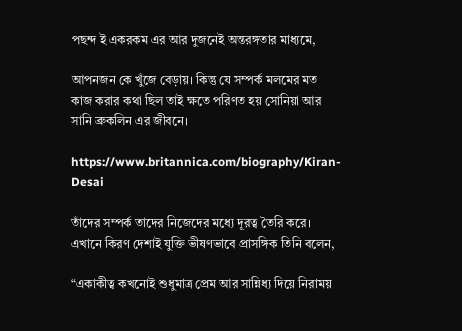পছন্দ ই একরকম এর আর দুজনেই অন্তরঙ্গতার মাধ্যমে,

আপনজন কে খুঁজে বেড়ায়। কিন্তু যে সম্পর্ক মলমের মত কাজ করার কথা ছিল তাই ক্ষতে পরিণত হয় সোনিয়া আর সানি ব্রুকলিন এর জীবনে।

https://www.britannica.com/biography/Kiran-Desai

তাঁদের সম্পর্ক তাদের নিজেদের মধ্যে দূরত্ব তৈরি করে। এখানে কিরণ দেশাই যুক্তি ভীষণভাবে প্রাসঙ্গিক তিনি বলেন,

“একাকীত্ব কখনোই শুধুমাত্র প্রেম আর সান্নিধ্য দিয়ে নিরাময়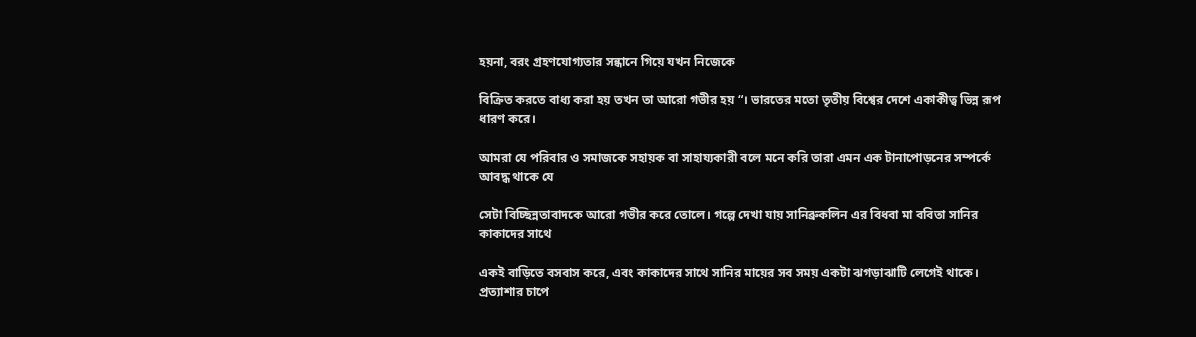হয়না, বরং গ্রহণযোগ্যতার সন্ধানে গিয়ে যখন নিজেকে

বিক্রিত করতে বাধ্য করা হয় তখন তা আরো গভীর হয় “। ভারতের মতো তৃতীয় বিশ্বের দেশে একাকীত্ব ভিন্ন রূপ ধারণ করে।

আমরা যে পরিবার ও সমাজকে সহায়ক বা সাহায্যকারী বলে মনে করি তারা এমন এক টানাপোড়নের সম্পর্কে আবদ্ধ থাকে যে

সেটা বিচ্ছিন্নতাবাদকে আরো গভীর করে তোলে। গল্পে দেখা যায় সানিব্রুকলিন এর বিধবা মা ববিতা সানির কাকাদের সাথে

একই বাড়িতে বসবাস করে, এবং কাকাদের সাথে সানির মায়ের সব সময় একটা ঝগড়াঝাটি লেগেই থাকে। প্রত্যাশার চাপে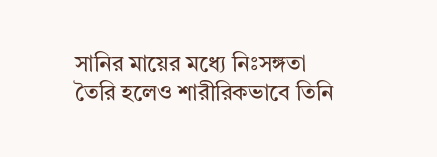সানির মায়ের মধ্যে নিঃসঙ্গতা তৈরি হলেও শারীরিকভাবে তিনি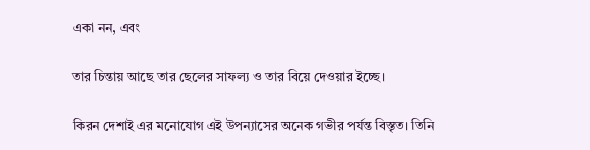একা নন, এবং

তার চিন্তায় আছে তার ছেলের সাফল্য ও তার বিয়ে দেওয়ার ইচ্ছে।

কিরন দেশাই এর মনোযোগ এই উপন্যাসের অনেক গভীর পর্যন্ত বিস্তৃত। তিনি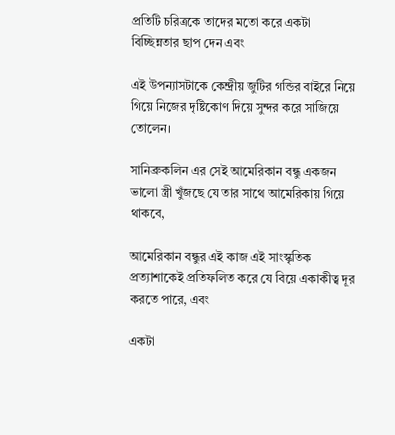প্রতিটি চরিত্রকে তাদের মতো করে একটা বিচ্ছিন্নতার ছাপ দেন এবং

এই উপন্যাসটাকে কেন্দ্রীয় জুটির গন্ডির বাইরে নিয়ে গিয়ে নিজের দৃষ্টিকোণ দিয়ে সুন্দর করে সাজিয়ে তোলেন।

সানিব্রুকলিন এর সেই আমেরিকান বন্ধু একজন ভালো স্ত্রী খুঁজছে যে তার সাথে আমেরিকায় গিয়ে থাকবে,

আমেরিকান বন্ধুর এই কাজ এই সাংস্কৃতিক প্রত্যাশাকেই প্রতিফলিত করে যে বিয়ে একাকীত্ব দূর করতে পারে, এবং

একটা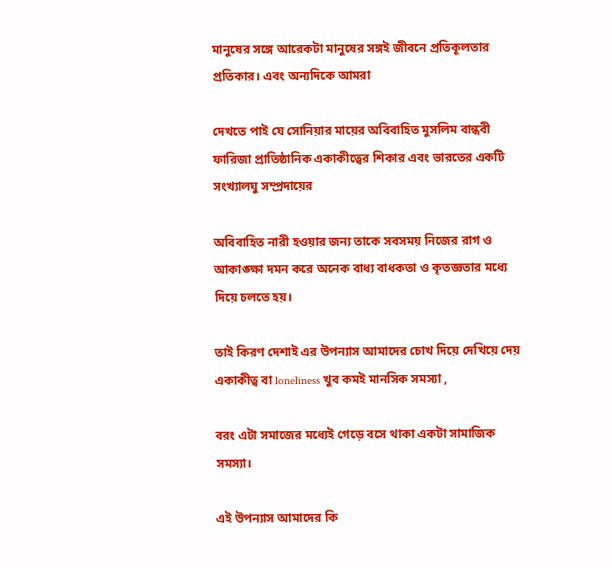মানুষের সঙ্গে আরেকটা মানুষের সঙ্গই জীবনে প্রতিকূলতার প্রতিকার। এবং অন্যদিকে আমরা

দেখতে পাই যে সোনিয়ার মায়ের অবিবাহিত মুসলিম বান্ধবী ফারিজা প্রাতিষ্ঠানিক একাকীত্বের শিকার এবং ভারতের একটি সংখ্যালঘু সম্প্রদায়ের

অবিবাহিত নারী হওয়ার জন্য তাকে সবসময় নিজের রাগ ও আকাঙ্ক্ষা দমন করে অনেক বাধ্য বাধকতা ও কৃতজ্ঞতার মধ্যে দিয়ে চলতে হয়।

তাই কিরণ দেশাই এর উপন্যাস আমাদের চোখ দিয়ে দেখিয়ে দেয় একাকীত্ব বা loneliness খুব কমই মানসিক সমস্যা ,

বরং এটা সমাজের মধ্যেই গেড়ে বসে থাকা একটা সামাজিক সমস্যা।

এই উপন্যাস আমাদের কি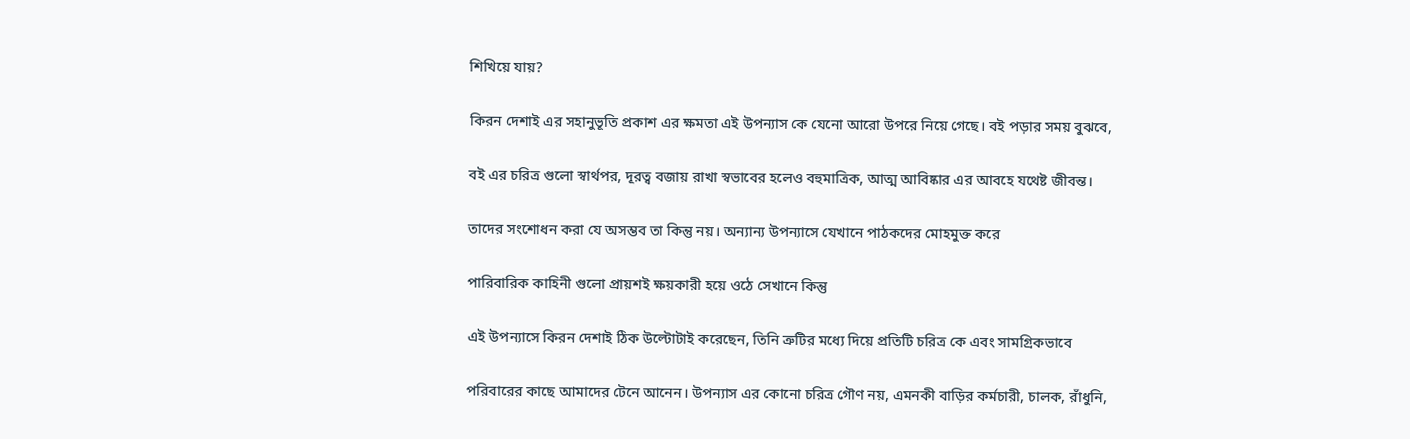শিখিয়ে যায়?

কিরন দেশাই এর সহানুভূতি প্রকাশ এর ক্ষমতা এই উপন্যাস কে যেনো আরো উপরে নিয়ে গেছে। বই পড়ার সময় বুঝবে,

বই এর চরিত্র গুলো স্বার্থপর, দূরত্ব বজায় রাখা স্বভাবের হলেও বহুমাত্রিক, আত্ম আবিষ্কার এর আবহে যথেষ্ট জীবন্ত।

তাদের সংশোধন করা যে অসম্ভব তা কিন্তু নয়। অন্যান্য উপন্যাসে যেখানে পাঠকদের মোহমুক্ত করে

পারিবারিক কাহিনী গুলো প্রায়শই ক্ষয়কারী হয়ে ওঠে সেখানে কিন্তু

এই উপন্যাসে কিরন দেশাই ঠিক উল্টোটাই করেছেন, তিনি ত্রুটির মধ্যে দিয়ে প্রতিটি চরিত্র কে এবং সামগ্রিকভাবে

পরিবারের কাছে আমাদের টেনে আনেন। উপন্যাস এর কোনো চরিত্র গৌণ নয়, এমনকী বাড়ির কর্মচারী, চালক, রাঁধুনি,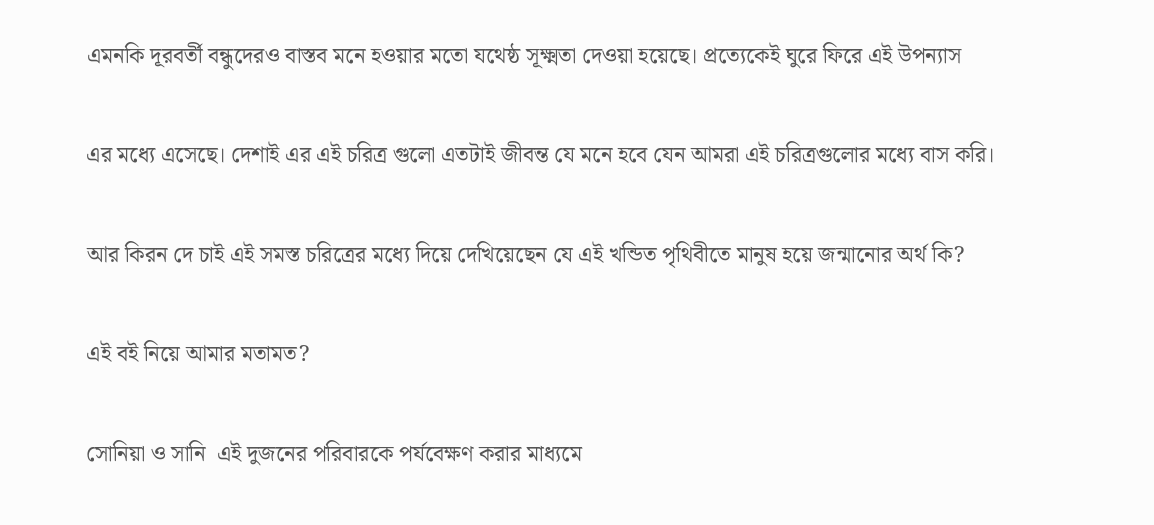এমনকি দূরবর্তী বন্ধুদেরও বাস্তব মনে হওয়ার মতো যথেষ্ঠ সূক্ষ্মতা দেওয়া হয়েছে। প্রত্যেকেই ঘুরে ফিরে এই উপন্যাস

এর মধ্যে এসেছে। দেশাই এর এই চরিত্র গুলো এতটাই জীবন্ত যে মনে হবে যেন আমরা এই চরিত্রগুলোর মধ্যে বাস করি।

আর কিরন দে চাই এই সমস্ত চরিত্রের মধ্যে দিয়ে দেখিয়েছেন যে এই খন্ডিত পৃথিবীতে মানুষ হয়ে জন্মানোর অর্থ কি?

এই বই নিয়ে আমার মতামত?

সোনিয়া ও সানি  এই দুজনের পরিবারকে পর্যবেক্ষণ করার মাধ্যমে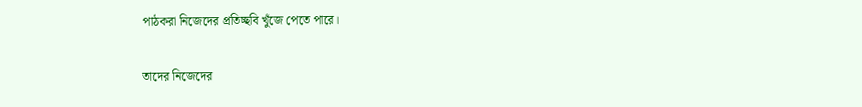পাঠকরা নিজেদের প্রতিচ্ছবি খুঁজে পেতে পারে।

তাদের নিজেদের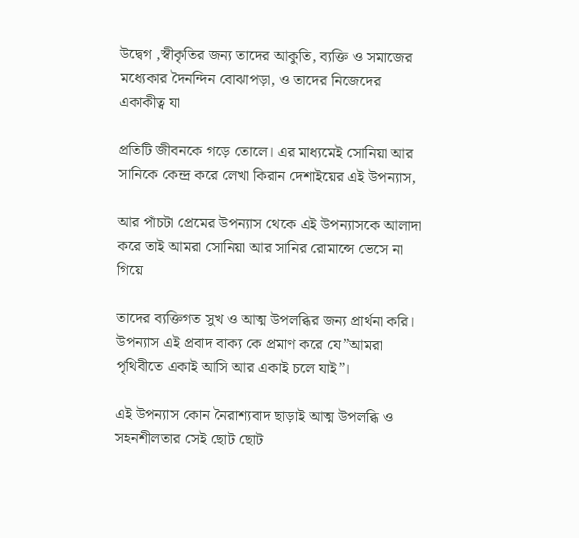উদ্বেগ ,স্বীকৃতির জন্য তাদের আকুতি, ব্যক্তি ও সমাজের মধ্যেকার দৈনন্দিন বোঝাপড়া, ও তাদের নিজেদের একাকীত্ব যা

প্রতিটি জীবনকে গড়ে তোলে। এর মাধ্যমেই সোনিয়া আর সানিকে কেন্দ্র করে লেখা কিরান দেশাইয়ের এই উপন্যাস,

আর পাঁচটা প্রেমের উপন্যাস থেকে এই উপন্যাসকে আলাদা করে তাই আমরা সোনিয়া আর সানির রোমান্সে ভেসে না গিয়ে

তাদের ব্যক্তিগত সুখ ও আত্ম উপলব্ধির জন্য প্রার্থনা করি। উপন্যাস এই প্রবাদ বাক্য কে প্রমাণ করে যে”আমরা পৃথিবীতে একাই আসি আর একাই চলে যাই”।

এই উপন্যাস কোন নৈরাশ্যবাদ ছাড়াই আত্ম উপলব্ধি ও সহনশীলতার সেই ছোট ছোট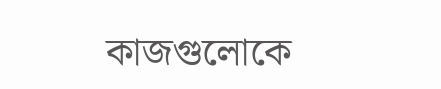কাজগুলোকে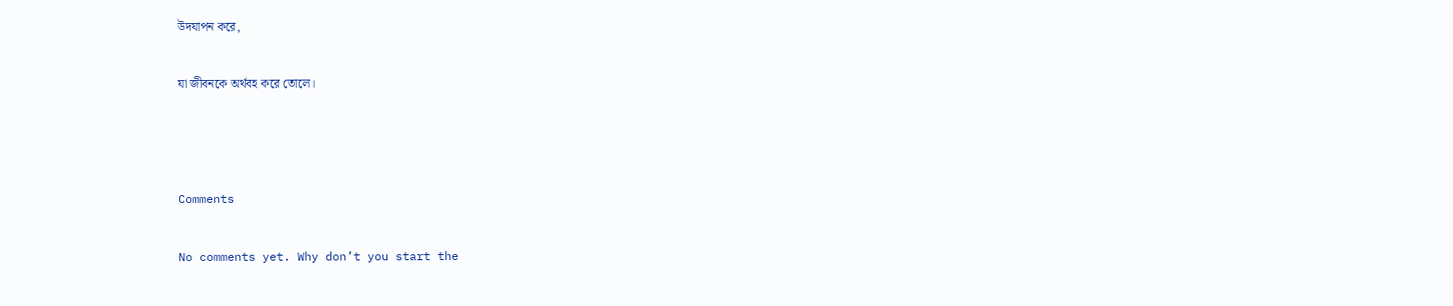উদযাপন করে,

যা জীবনকে অর্থবহ করে তোলে।



Comments

No comments yet. Why don’t you start the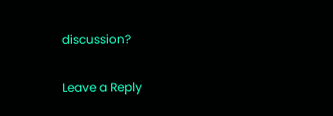discussion?

Leave a Reply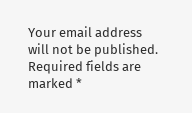Your email address will not be published. Required fields are marked *